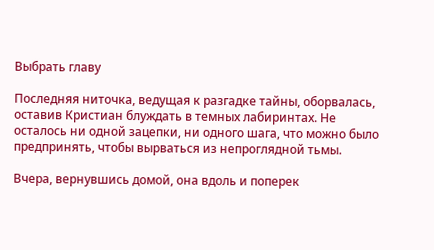Выбрать главу

Последняя ниточка, ведущая к разгадке тайны, оборвалась, оставив Кристиан блуждать в темных лабиринтах. Не осталось ни одной зацепки, ни одного шага, что можно было предпринять, чтобы вырваться из непроглядной тьмы.

Вчера, вернувшись домой, она вдоль и поперек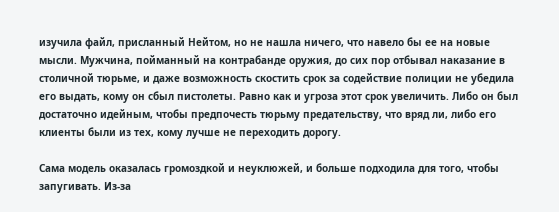изучила файл, присланный Нейтом, но не нашла ничего, что навело бы ее на новые мысли. Мужчина, пойманный на контрабанде оружия, до сих пор отбывал наказание в столичной тюрьме, и даже возможность скостить срок за содействие полиции не убедила его выдать, кому он сбыл пистолеты. Равно как и угроза этот срок увеличить. Либо он был достаточно идейным, чтобы предпочесть тюрьму предательству, что вряд ли, либо его клиенты были из тех, кому лучше не переходить дорогу.

Сама модель оказалась громоздкой и неуклюжей, и больше подходила для того, чтобы запугивать. Из-за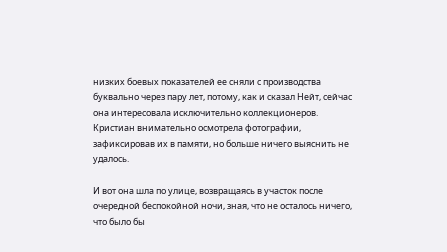низких боевых показателей ее сняли с производства буквально через пару лет, потому, как и сказал Нейт, сейчас она интересовала исключительно коллекционеров. Кристиан внимательно осмотрела фотографии, зафиксировав их в памяти, но больше ничего выяснить не удалось.

И вот она шла по улице, возвращаясь в участок после очередной беспокойной ночи, зная, что не осталось ничего, что было бы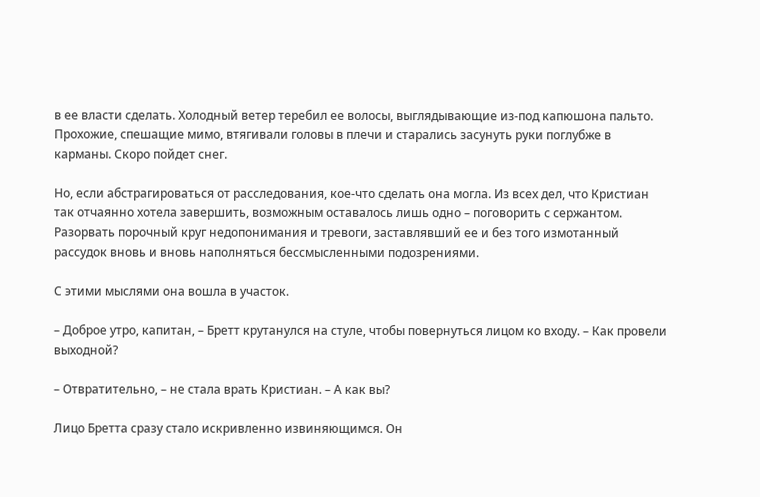в ее власти сделать. Холодный ветер теребил ее волосы, выглядывающие из-под капюшона пальто. Прохожие, спешащие мимо, втягивали головы в плечи и старались засунуть руки поглубже в карманы. Скоро пойдет снег.

Но, если абстрагироваться от расследования, кое-что сделать она могла. Из всех дел, что Кристиан так отчаянно хотела завершить, возможным оставалось лишь одно – поговорить с сержантом. Разорвать порочный круг недопонимания и тревоги, заставлявший ее и без того измотанный рассудок вновь и вновь наполняться бессмысленными подозрениями.

С этими мыслями она вошла в участок.

– Доброе утро, капитан, – Бретт крутанулся на стуле, чтобы повернуться лицом ко входу. – Как провели выходной?

– Отвратительно, – не стала врать Кристиан. – А как вы?

Лицо Бретта сразу стало искривленно извиняющимся. Он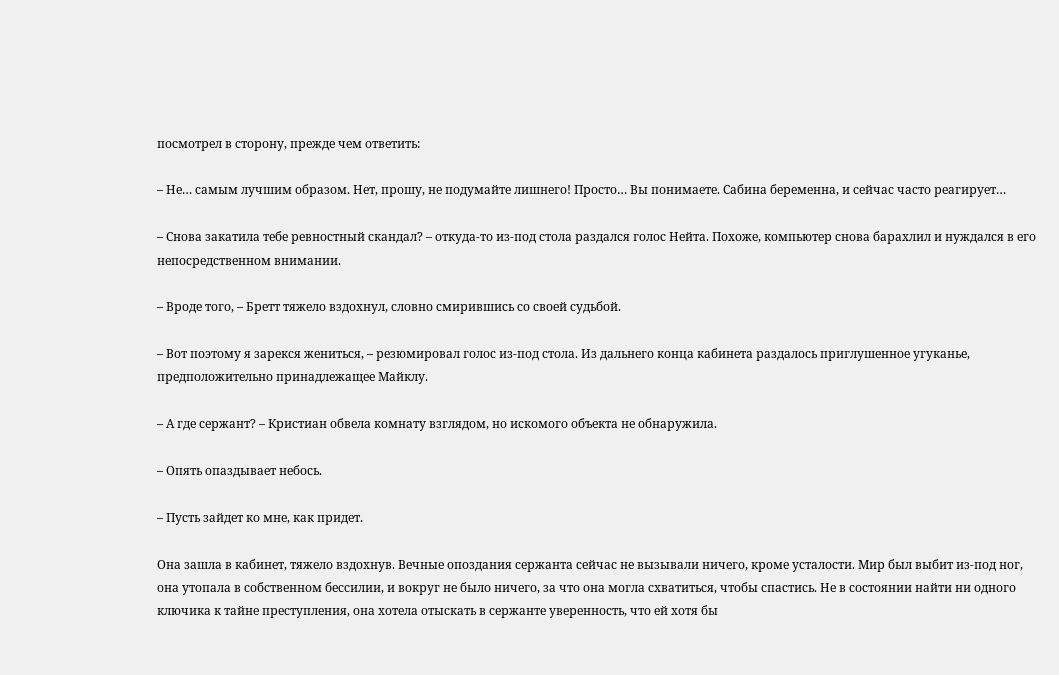посмотрел в сторону, прежде чем ответить:

– Не… самым лучшим образом. Нет, прошу, не подумайте лишнего! Просто… Вы понимаете. Сабина беременна, и сейчас часто реагирует…

– Снова закатила тебе ревностный скандал? – откуда-то из-под стола раздался голос Нейта. Похоже, компьютер снова барахлил и нуждался в его непосредственном внимании.

– Вроде того, – Бретт тяжело вздохнул, словно смирившись со своей судьбой.

– Вот поэтому я зарекся жениться, – резюмировал голос из-под стола. Из дальнего конца кабинета раздалось приглушенное угуканье, предположительно принадлежащее Майклу.

– А где сержант? – Кристиан обвела комнату взглядом, но искомого объекта не обнаружила.

– Опять опаздывает небось.

– Пусть зайдет ко мне, как придет.

Она зашла в кабинет, тяжело вздохнув. Вечные опоздания сержанта сейчас не вызывали ничего, кроме усталости. Мир был выбит из-под ног, она утопала в собственном бессилии, и вокруг не было ничего, за что она могла схватиться, чтобы спастись. Не в состоянии найти ни одного ключика к тайне преступления, она хотела отыскать в сержанте уверенность, что ей хотя бы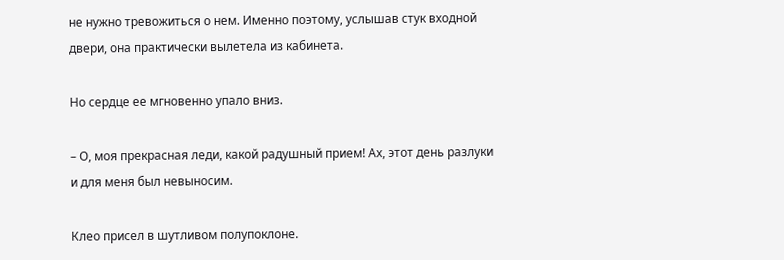не нужно тревожиться о нем. Именно поэтому, услышав стук входной двери, она практически вылетела из кабинета.

Но сердце ее мгновенно упало вниз.

– О, моя прекрасная леди, какой радушный прием! Ах, этот день разлуки и для меня был невыносим.

Клео присел в шутливом полупоклоне.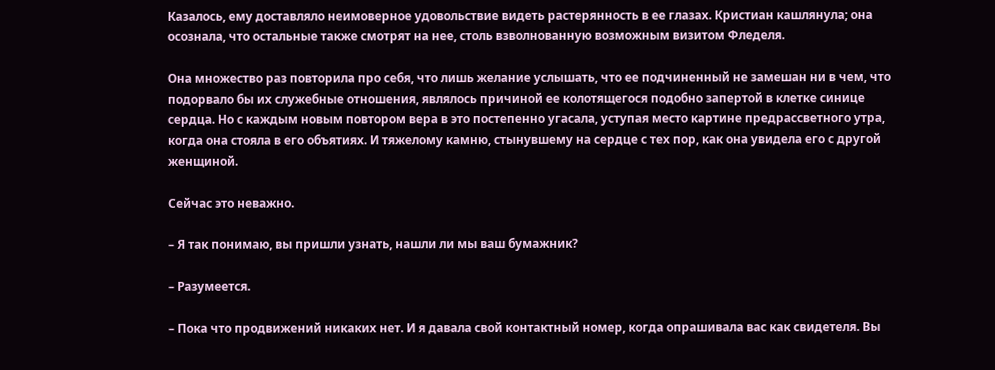Казалось, ему доставляло неимоверное удовольствие видеть растерянность в ее глазах. Кристиан кашлянула; она осознала, что остальные также смотрят на нее, столь взволнованную возможным визитом Фледеля.

Она множество раз повторила про себя, что лишь желание услышать, что ее подчиненный не замешан ни в чем, что подорвало бы их служебные отношения, являлось причиной ее колотящегося подобно запертой в клетке синице сердца. Но с каждым новым повтором вера в это постепенно угасала, уступая место картине предрассветного утра, когда она стояла в его объятиях. И тяжелому камню, стынувшему на сердце с тех пор, как она увидела его с другой женщиной.

Сейчас это неважно.

– Я так понимаю, вы пришли узнать, нашли ли мы ваш бумажник?

– Разумеется.

– Пока что продвижений никаких нет. И я давала свой контактный номер, когда опрашивала вас как свидетеля. Вы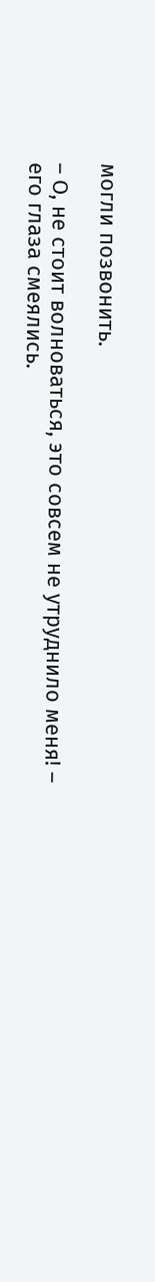могли позвонить.

– О, не стоит волноваться, это совсем не утруднило меня! – его глаза смеялись.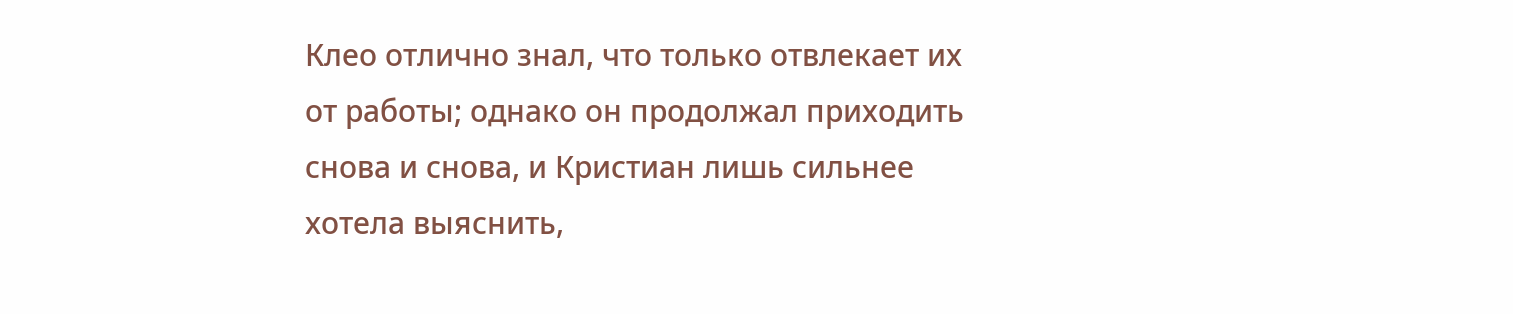Клео отлично знал, что только отвлекает их от работы; однако он продолжал приходить снова и снова, и Кристиан лишь сильнее хотела выяснить,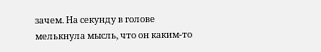зачем. На секунду в голове мелькнула мысль, что он каким-то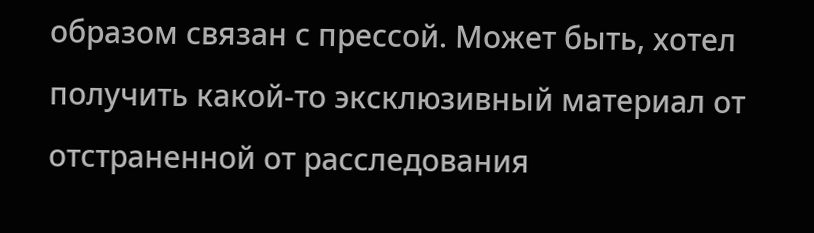образом связан с прессой. Может быть, хотел получить какой-то эксклюзивный материал от отстраненной от расследования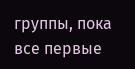группы, пока все первые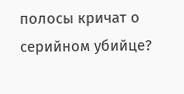полосы кричат о серийном убийце?